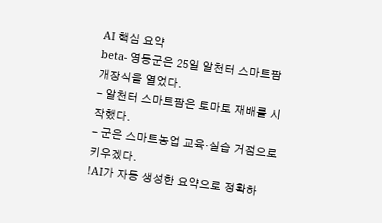AI 핵심 요약
beta- 영동군은 25일 알천터 스마트팜 개장식을 열었다.
- 알천터 스마트팜은 토마토 재배를 시작했다.
- 군은 스마트농업 교육·실습 거점으로 키우겠다.
!AI가 자동 생성한 요약으로 정확하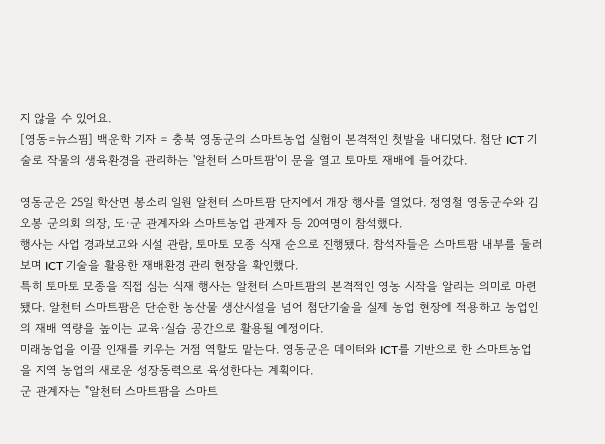지 않을 수 있어요.
[영동=뉴스핌] 백운학 기자 = 충북 영동군의 스마트농업 실험이 본격적인 첫발을 내디뎠다. 첨단 ICT 기술로 작물의 생육환경을 관리하는 '알천터 스마트팜'이 문을 열고 토마토 재배에 들어갔다.

영동군은 25일 학산면 봉소리 일원 알천터 스마트팜 단지에서 개장 행사를 열었다. 정영철 영동군수와 김오봉 군의회 의장, 도·군 관계자와 스마트농업 관계자 등 20여명이 참석했다.
행사는 사업 경과보고와 시설 관람, 토마토 모종 식재 순으로 진행됐다. 참석자들은 스마트팜 내부를 둘러보며 ICT 기술을 활용한 재배환경 관리 현장을 확인했다.
특히 토마토 모종을 직접 심는 식재 행사는 알천터 스마트팜의 본격적인 영농 시작을 알리는 의미로 마련됐다. 알천터 스마트팜은 단순한 농산물 생산시설을 넘어 첨단기술을 실제 농업 현장에 적용하고 농업인의 재배 역량을 높이는 교육·실습 공간으로 활용될 예정이다.
미래농업을 이끌 인재를 키우는 거점 역할도 맡는다. 영동군은 데이터와 ICT를 기반으로 한 스마트농업을 지역 농업의 새로운 성장동력으로 육성한다는 계획이다.
군 관계자는 "알천터 스마트팜을 스마트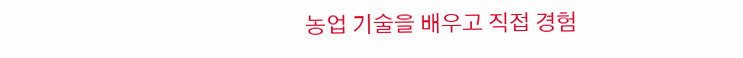농업 기술을 배우고 직접 경험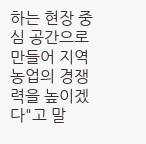하는 현장 중심 공간으로 만들어 지역 농업의 경쟁력을 높이겠다"고 말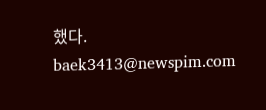했다.
baek3413@newspim.com